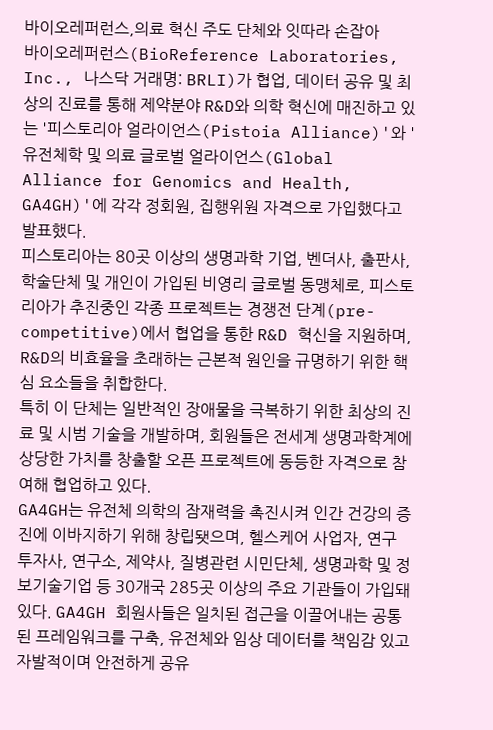바이오레퍼런스,의료 혁신 주도 단체와 잇따라 손잡아
바이오레퍼런스(BioReference Laboratories, Inc., 나스닥 거래명: BRLI)가 협업, 데이터 공유 및 최상의 진료를 통해 제약분야 R&D와 의학 혁신에 매진하고 있는 '피스토리아 얼라이언스(Pistoia Alliance)'와 '유전체학 및 의료 글로벌 얼라이언스(Global Alliance for Genomics and Health, GA4GH)'에 각각 정회원, 집행위원 자격으로 가입했다고 발표했다.
피스토리아는 80곳 이상의 생명과학 기업, 벤더사, 출판사, 학술단체 및 개인이 가입된 비영리 글로벌 동맹체로, 피스토리아가 추진중인 각종 프로젝트는 경쟁전 단계(pre-competitive)에서 협업을 통한 R&D 혁신을 지원하며, R&D의 비효율을 초래하는 근본적 원인을 규명하기 위한 핵심 요소들을 취합한다.
특히 이 단체는 일반적인 장애물을 극복하기 위한 최상의 진료 및 시범 기술을 개발하며, 회원들은 전세계 생명과학계에 상당한 가치를 창출할 오픈 프로젝트에 동등한 자격으로 참여해 협업하고 있다.
GA4GH는 유전체 의학의 잠재력을 촉진시켜 인간 건강의 증진에 이바지하기 위해 창립됏으며, 헬스케어 사업자, 연구 투자사, 연구소, 제약사, 질병관련 시민단체, 생명과학 및 정보기술기업 등 30개국 285곳 이상의 주요 기관들이 가입돼 있다. GA4GH 회원사들은 일치된 접근을 이끌어내는 공통된 프레임워크를 구축, 유전체와 임상 데이터를 책임감 있고 자발적이며 안전하게 공유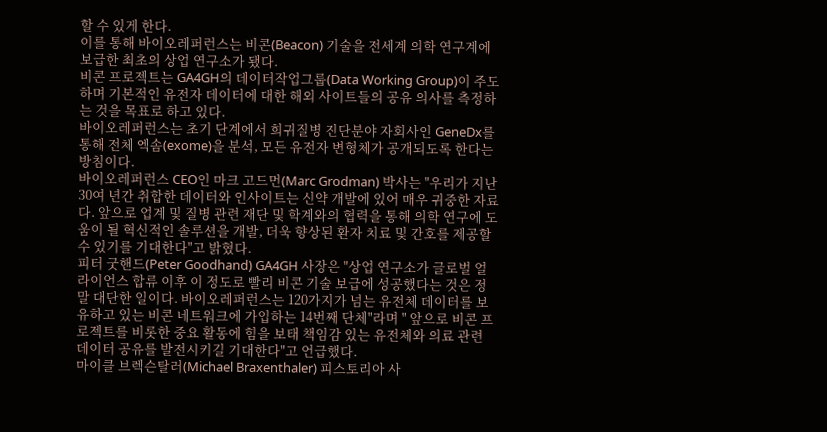할 수 있게 한다.
이를 통해 바이오레퍼런스는 비콘(Beacon) 기술을 전세계 의학 연구계에 보급한 최초의 상업 연구소가 됐다.
비콘 프로젝트는 GA4GH의 데이터작업그룹(Data Working Group)이 주도하며 기본적인 유전자 데이터에 대한 해외 사이트들의 공유 의사를 측정하는 것을 목표로 하고 있다.
바이오레퍼런스는 초기 단계에서 희귀질병 진단분야 자회사인 GeneDx를 통해 전체 엑솜(exome)을 분석, 모든 유전자 변형체가 공개되도록 한다는 방침이다.
바이오레퍼런스 CEO인 마크 고드먼(Marc Grodman) 박사는 "우리가 지난 30여 년간 취합한 데이터와 인사이트는 신약 개발에 있어 매우 귀중한 자료다. 앞으로 업계 및 질병 관련 재단 및 학계와의 협력을 통해 의학 연구에 도움이 될 혁신적인 솔루션을 개발, 더욱 향상된 환자 치료 및 간호를 제공할 수 있기를 기대한다"고 밝혔다.
피터 굿핸드(Peter Goodhand) GA4GH 사장은 "상업 연구소가 글로벌 얼라이언스 합류 이후 이 정도로 빨리 비콘 기술 보급에 성공했다는 것은 정말 대단한 일이다. 바이오레퍼런스는 120가지가 넘는 유전체 데이터를 보유하고 있는 비콘 네트워크에 가입하는 14번째 단체"라며 " 앞으로 비콘 프로젝트를 비롯한 중요 활동에 힘을 보태 책임감 있는 유전체와 의료 관련 데이터 공유를 발전시키길 기대한다"고 언급했다.
마이클 브렉슨탈러(Michael Braxenthaler) 피스토리아 사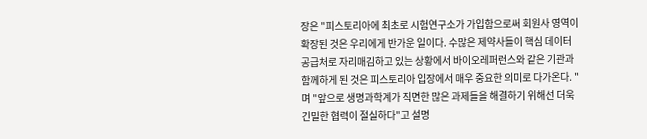장은 "피스토리아에 최초로 시험연구소가 가입함으로써 회원사 영역이 확장된 것은 우리에게 반가운 일이다. 수많은 제약사들이 핵심 데이터 공급처로 자리매김하고 있는 상황에서 바이오레퍼런스와 같은 기관과 함께하게 된 것은 피스토리아 입장에서 매우 중요한 의미로 다가온다. "며 "앞으로 생명과학계가 직면한 많은 과제들을 해결하기 위해선 더욱 긴밀한 협력이 절실하다"고 설명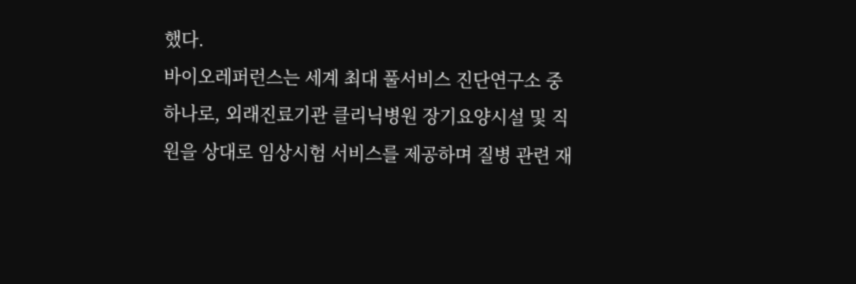했다.
바이오레퍼런스는 세계 최대 풀서비스 진단연구소 중 하나로, 외래진료기관 클리닉병원 장기요양시설 및 직원을 상대로 임상시험 서비스를 제공하며 질병 관련 재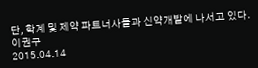단, 학계 및 제약 파트너사들과 신약개발에 나서고 있다.
이권구
2015.04.14